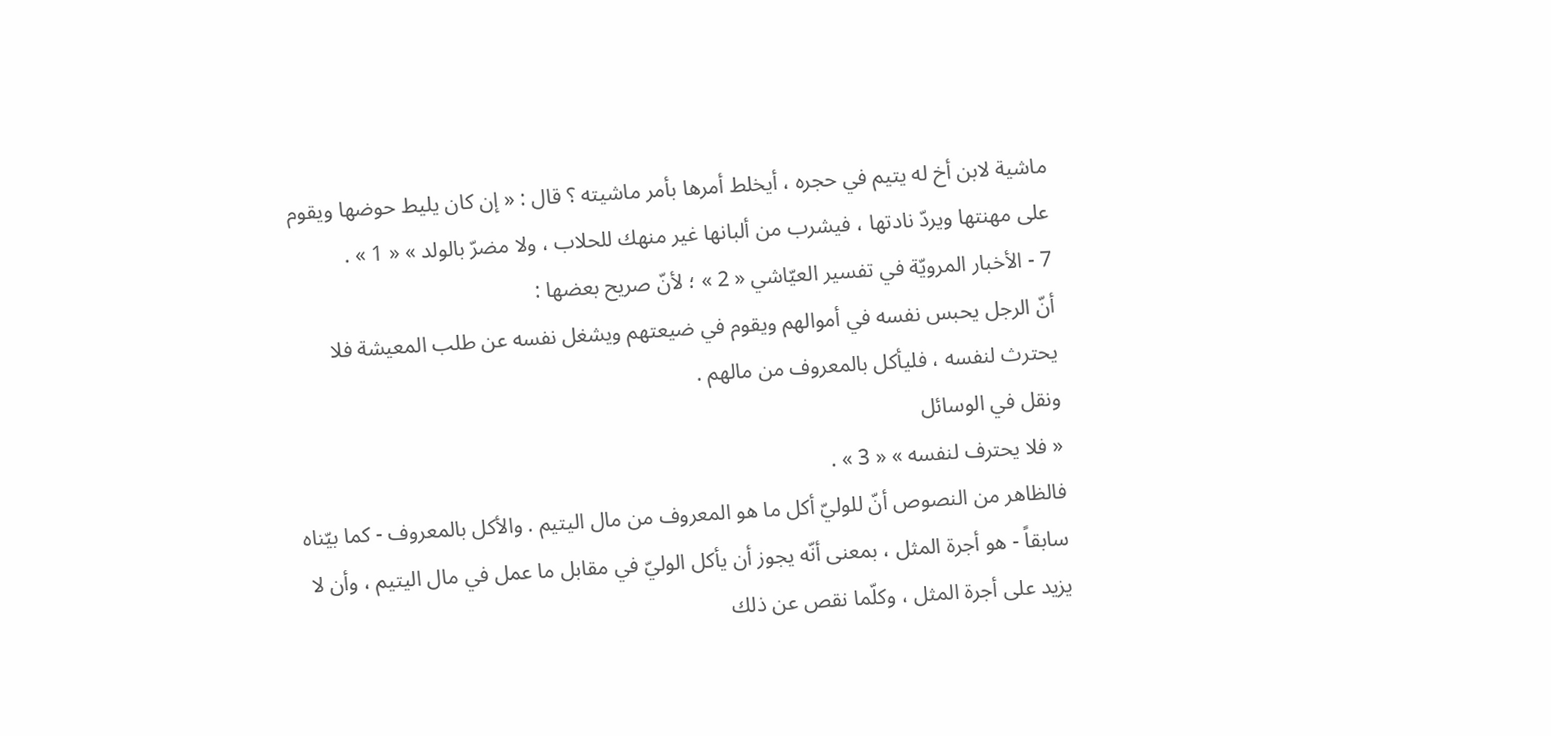ماشية لابن أخ له يتيم في حجره ، أيخلط أمرها بأمر ماشيته ؟ قال : « إن كان يليط حوضها ويقوم على مهنتها ويردّ نادتها ، فيشرب من ألبانها غير منهك للحلاب ، ولا مضرّ بالولد » « 1 » .
7 - الأخبار المرويّة في تفسير العيّاشي « 2 » ؛ لأنّ صريح بعضها :
أنّ الرجل يحبس نفسه في أموالهم ويقوم في ضيعتهم ويشغل نفسه عن طلب المعيشة فلا يحترث لنفسه ، فليأكل بالمعروف من مالهم .
ونقل في الوسائل
« فلا يحترف لنفسه » « 3 » .
فالظاهر من النصوص أنّ للوليّ أكل ما هو المعروف من مال اليتيم . والأكل بالمعروف - كما بيّناه سابقاً - هو أجرة المثل ، بمعنى أنّه يجوز أن يأكل الوليّ في مقابل ما عمل في مال اليتيم ، وأن لا يزيد على أجرة المثل ، وكلّما نقص عن ذلك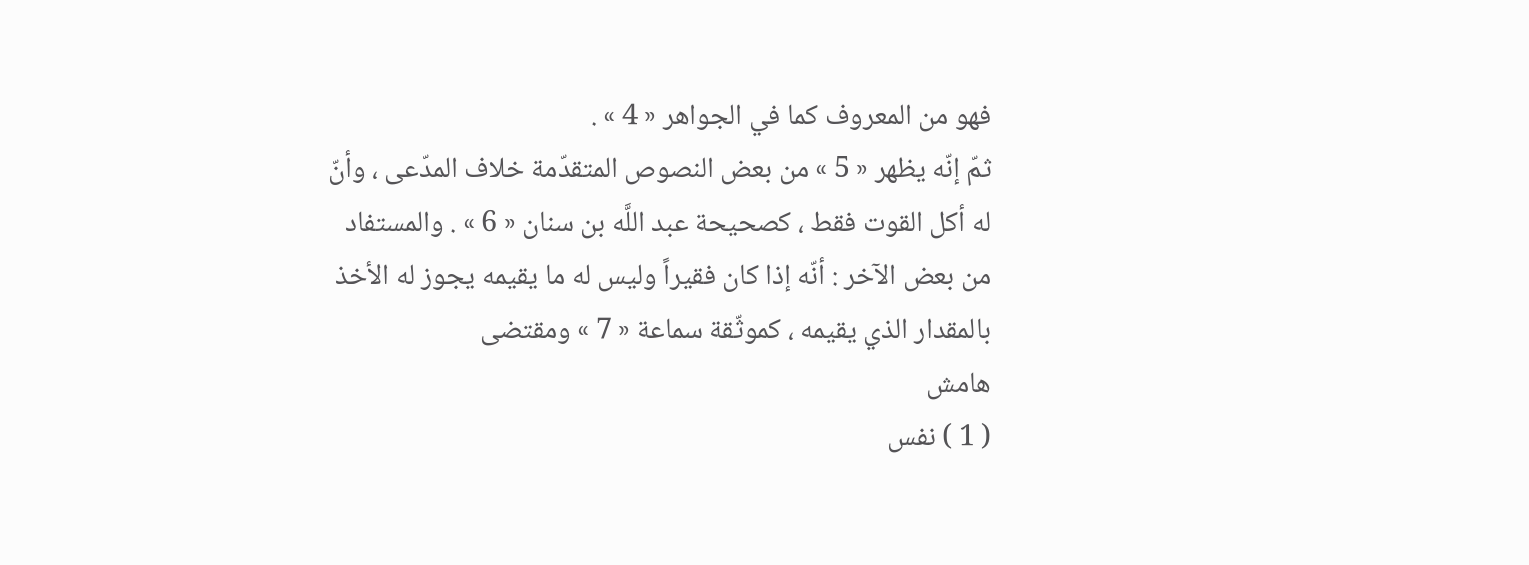فهو من المعروف كما في الجواهر « 4 » .
ثمّ إنّه يظهر « 5 » من بعض النصوص المتقدّمة خلاف المدّعى ، وأنّ له أكل القوت فقط ، كصحيحة عبد اللَّه بن سنان « 6 » . والمستفاد من بعض الآخر : أنّه إذا كان فقيراً وليس له ما يقيمه يجوز له الأخذ بالمقدار الذي يقيمه ، كموثّقة سماعة « 7 » ومقتضى
هامش
( 1 ) نفس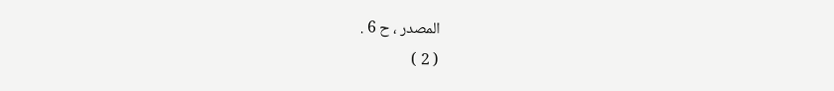المصدر ، ح 6 .
( 2 )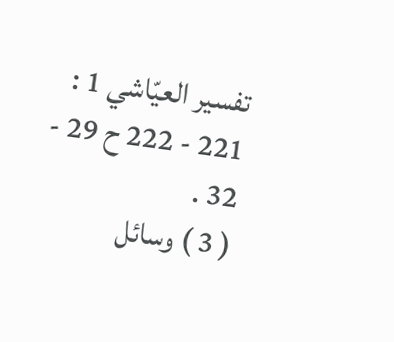تفسير العيّاشي 1 : 221 - 222 ح 29 - 32 .
( 3 ) وسائل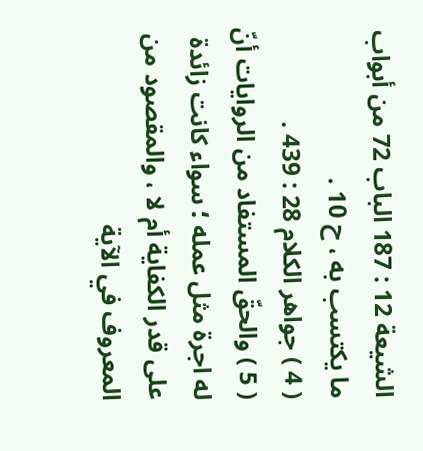الشيعة 12 : 187 الباب 72 من أبواب ما يكتسب به ، ح 10 .
( 4 ) جواهر الكلام 28 : 439 .
( 5 ) والحقّ المستفاد من الروايات أنّ له اجرة مثل عمله ؛ سواء كانت زائدة على قدر الكفاية أم لا ، والمقصود من المعروف في الآية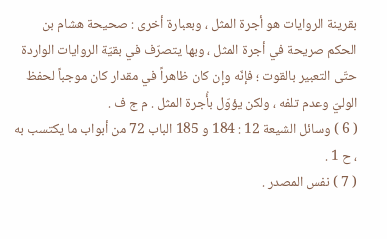بقرينة الروايات هو أجرة المثل ، وبعبارة أخرى : صحيحة هشام بن الحكم صريحة في أجرة المثل ، وبها يتصرّف في بقيّة الروايات الواردة حتّى التعبير بالقوت ؛ فإنّه وإن كان ظاهراً في مقدار كان موجباً لحفظ الوليّ وعدم تلفه ، ولكن يؤوّل بأُجرة المثل . م ج ف .
( 6 ) وسائل الشيعة 12 : 184 و 185 الباب 72 من أبواب ما يكتسب به ، ح 1 .
( 7 ) نفس المصدر .